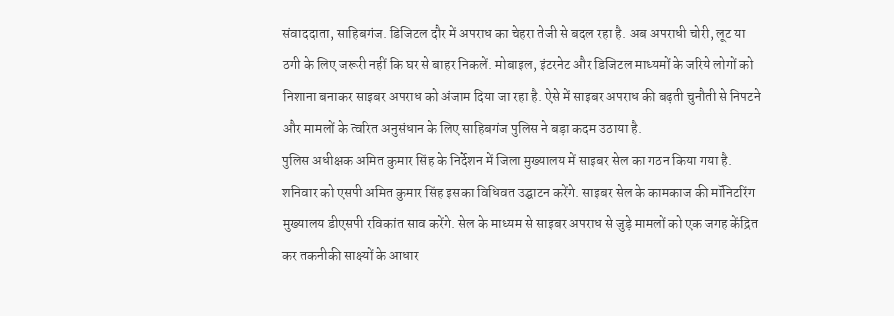संवाददाता, साहिबगंज. डिजिटल दौर में अपराध का चेहरा तेजी से बदल रहा है. अब अपराधी चोरी, लूट या ठगी के लिए जरूरी नहीं कि घर से बाहर निकलें. मोबाइल, इंटरनेट और डिजिटल माध्यमों के जरिये लोगों को निशाना बनाकर साइबर अपराध को अंजाम दिया जा रहा है. ऐसे में साइबर अपराध की बढ़ती चुनौती से निपटने और मामलों के त्वरित अनुसंधान के लिए साहिबगंज पुलिस ने बड़ा कदम उठाया है.
पुलिस अधीक्षक अमित कुमार सिंह के निर्देशन में जिला मुख्यालय में साइबर सेल का गठन किया गया है. शनिवार को एसपी अमित कुमार सिंह इसका विधिवत उद्घाटन करेंगे. साइबर सेल के कामकाज की मॉनिटरिंग मुख्यालय डीएसपी रविकांत साव करेंगे. सेल के माध्यम से साइबर अपराध से जुड़े मामलों को एक जगह केंद्रित कर तकनीकी साक्ष्यों के आधार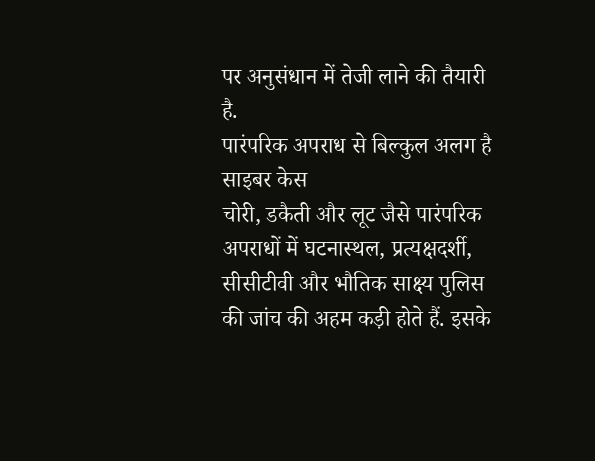पर अनुसंधान में तेजी लाने की तैयारी है.
पारंपरिक अपराध से बिल्कुल अलग है साइबर केस
चोरी, डकैती और लूट जैसे पारंपरिक अपराधों में घटनास्थल, प्रत्यक्षदर्शी, सीसीटीवी और भौतिक साक्ष्य पुलिस की जांच की अहम कड़ी होते हैं. इसके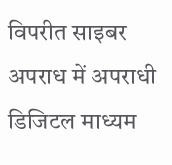विपरीत साइबर अपराध में अपराधी डिजिटल माध्यम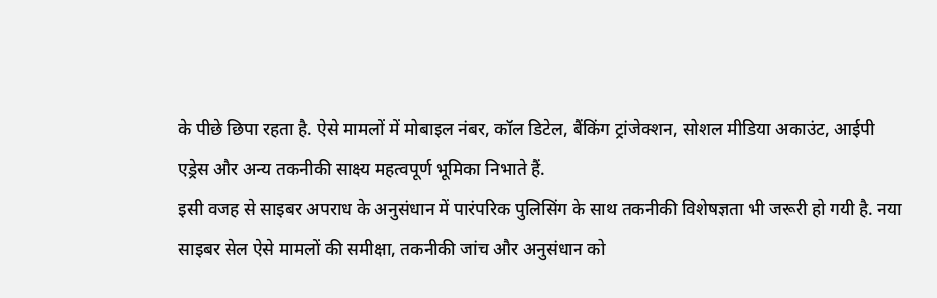के पीछे छिपा रहता है. ऐसे मामलों में मोबाइल नंबर, कॉल डिटेल, बैंकिंग ट्रांजेक्शन, सोशल मीडिया अकाउंट, आईपी एड्रेस और अन्य तकनीकी साक्ष्य महत्वपूर्ण भूमिका निभाते हैं.
इसी वजह से साइबर अपराध के अनुसंधान में पारंपरिक पुलिसिंग के साथ तकनीकी विशेषज्ञता भी जरूरी हो गयी है. नया साइबर सेल ऐसे मामलों की समीक्षा, तकनीकी जांच और अनुसंधान को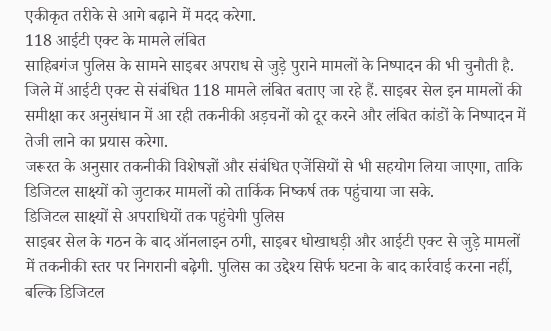एकीकृत तरीके से आगे बढ़ाने में मदद करेगा.
118 आईटी एक्ट के मामले लंबित
साहिबगंज पुलिस के सामने साइबर अपराध से जुड़े पुराने मामलों के निष्पादन की भी चुनौती है. जिले में आईटी एक्ट से संबंधित 118 मामले लंबित बताए जा रहे हैं. साइबर सेल इन मामलों की समीक्षा कर अनुसंधान में आ रही तकनीकी अड़चनों को दूर करने और लंबित कांडों के निष्पादन में तेजी लाने का प्रयास करेगा.
जरूरत के अनुसार तकनीकी विशेषज्ञों और संबंधित एजेंसियों से भी सहयोग लिया जाएगा, ताकि डिजिटल साक्ष्यों को जुटाकर मामलों को तार्किक निष्कर्ष तक पहुंचाया जा सके.
डिजिटल साक्ष्यों से अपराधियों तक पहुंचेगी पुलिस
साइबर सेल के गठन के बाद ऑनलाइन ठगी, साइबर धोखाधड़ी और आईटी एक्ट से जुड़े मामलों में तकनीकी स्तर पर निगरानी बढ़ेगी. पुलिस का उद्देश्य सिर्फ घटना के बाद कार्रवाई करना नहीं, बल्कि डिजिटल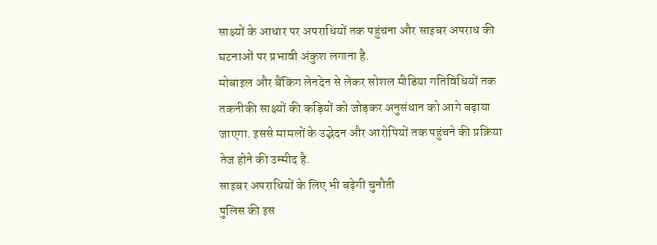साक्ष्यों के आधार पर अपराधियों तक पहुंचना और साइबर अपराध की घटनाओं पर प्रभावी अंकुश लगाना है.
मोबाइल और बैंकिंग लेनदेन से लेकर सोशल मीडिया गतिविधियों तक तकनीकी साक्ष्यों की कड़ियों को जोड़कर अनुसंधान को आगे बढ़ाया जाएगा. इससे मामलों के उद्भेदन और आरोपियों तक पहुंचने की प्रक्रिया तेज होने की उम्मीद है.
साइबर अपराधियों के लिए भी बढ़ेगी चुनौती
पुलिस की इस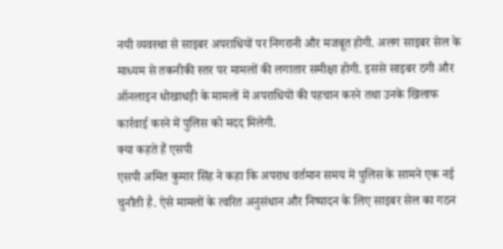नयी व्यवस्था से साइबर अपराधियों पर निगरानी और मजबूत होगी. अलग साइबर सेल के माध्यम से तकनीकी स्तर पर मामलों की लगातार समीक्षा होगी. इससे साइबर ठगी और ऑनलाइन धोखाधड़ी के मामलों में अपराधियों की पहचान करने तथा उनके खिलाफ कार्रवाई करने में पुलिस को मदद मिलेगी.
क्या कहते हैं एसपी
एसपी अमित कुमार सिंह ने कहा कि अपराध वर्तमान समय में पुलिस के सामने एक नई चुनौती है. ऐसे मामलों के त्वरित अनुसंधान और निष्पादन के लिए साइबर सेल का गठन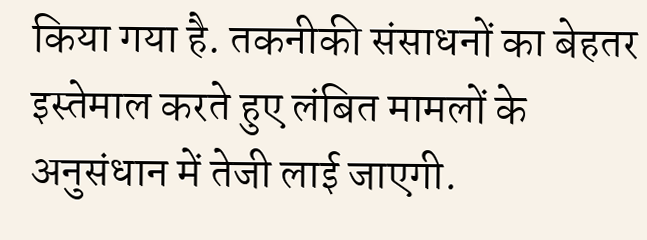किया गया है. तकनीकी संसाधनों का बेहतर इस्तेमाल करते हुए लंबित मामलों के अनुसंधान में तेजी लाई जाएगी.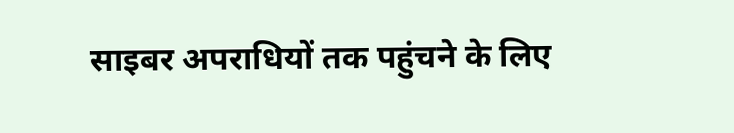साइबर अपराधियों तक पहुंचने के लिए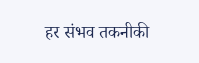हर संभव तकनीकी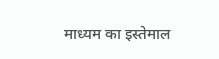माध्यम का इस्तेमाल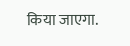किया जाएगा.